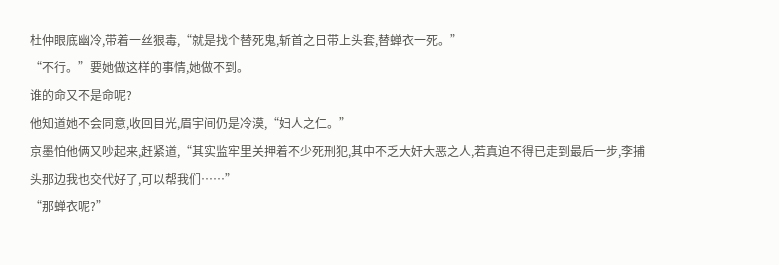杜仲眼底幽冷,带着一丝狠毒,“就是找个替死鬼,斩首之日带上头套,替蝉衣一死。”
“不行。”要她做这样的事情,她做不到。
谁的命又不是命呢?
他知道她不会同意,收回目光,眉宇间仍是冷漠,“妇人之仁。”
京墨怕他俩又吵起来,赶紧道,“其实监牢里关押着不少死刑犯,其中不乏大奸大恶之人,若真迫不得已走到最后一步,李捕头那边我也交代好了,可以帮我们……”
“那蝉衣呢?”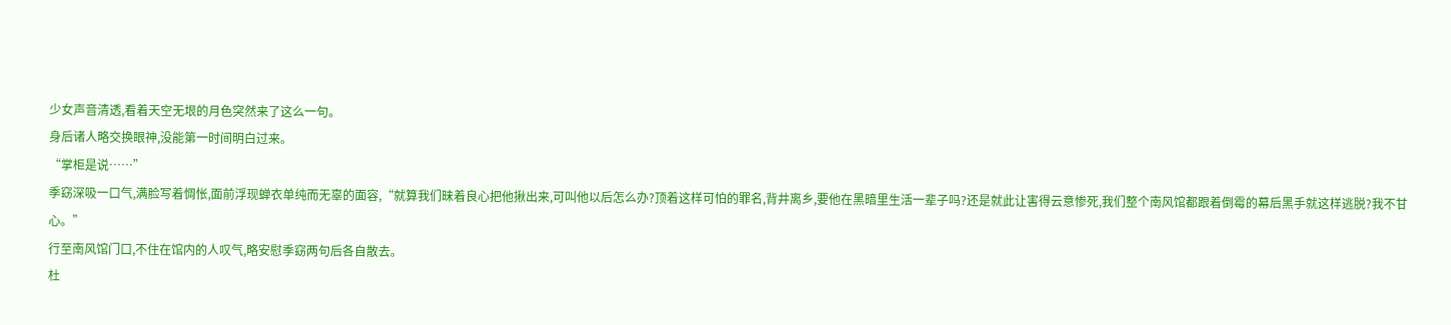少女声音清透,看着天空无垠的月色突然来了这么一句。
身后诸人略交换眼神,没能第一时间明白过来。
“掌柜是说……”
季窈深吸一口气,满脸写着惆怅,面前浮现蝉衣单纯而无辜的面容,“就算我们昧着良心把他揪出来,可叫他以后怎么办?顶着这样可怕的罪名,背井离乡,要他在黑暗里生活一辈子吗?还是就此让害得云意惨死,我们整个南风馆都跟着倒霉的幕后黑手就这样逃脱?我不甘心。”
行至南风馆门口,不住在馆内的人叹气,略安慰季窈两句后各自散去。
杜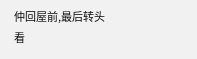仲回屋前,最后转头看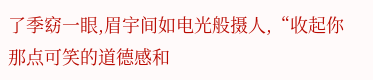了季窈一眼,眉宇间如电光般摄人,“收起你那点可笑的道德感和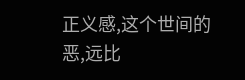正义感,这个世间的恶,远比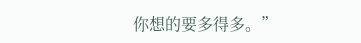你想的要多得多。”